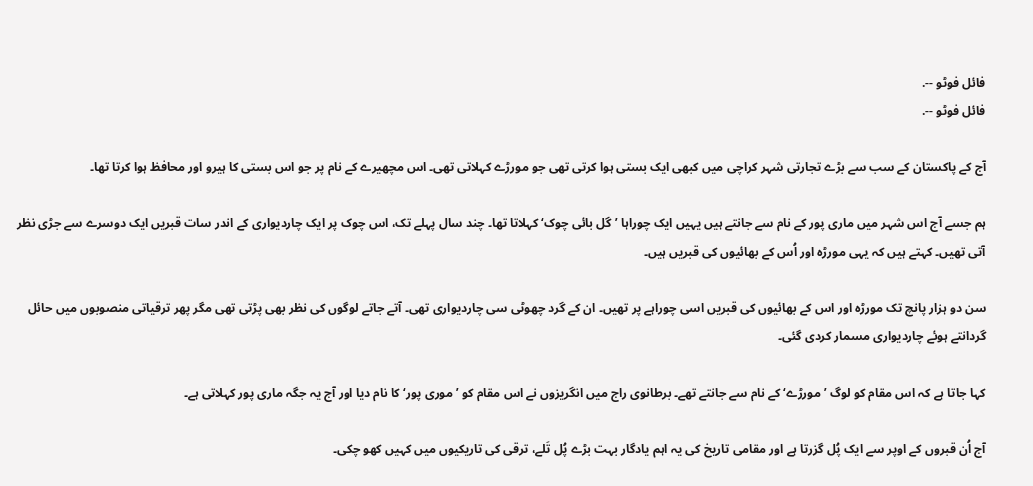فائل فوٹو --.
فائل فوٹو --.

آج کے پاکستان کے سب سے بڑے تجارتی شہر کراچی میں کبھی ایک بستی ہوا کرتی تھی جو مورڑے کہلاتی تھی۔ اس مچھیرے کے نام پر جو اس بستی کا ہیرو اور محافظ ہوا کرتا تھا۔

ہم جسے آج اس شہر میں ماری پور کے نام سے جانتے ہیں یہیں ایک چوراہا ’گل بائی چوک‘ کہلاتا تھا۔ چند سال پہلے تک، اس چوک پر ایک چاردیواری کے اندر سات قبریں ایک دوسرے سے جڑی نظر آتی تھیں۔ کہتے ہیں کہ یہی مورڑہ اور اُس کے بھائیوں کی قبریں ہیں۔

سن دو ہزار پانچ تک مورڑہ اور اس کے بھائیوں کی قبریں اسی چوراہے پر تھیں۔ ان کے گرد چھوٹی سی چاردیواری تھی۔ آتے جاتے لوگوں کی نظر بھی پڑتی تھی مگر پھر ترقیاتی منصوبوں میں حائل گردانتے ہوئے چاردیواری مسمار کردی گئی۔

کہا جاتا ہے کہ اس مقام کو لوگ ’مورڑے‘ کے نام سے جانتے تھے۔ برطانوی راج میں انگریزوں نے اس مقام کو ’موری پور‘ کا نام دیا اور آج یہ جگہ ماری پور کہلاتی ہے۔

آج اُن قبروں کے اوپر سے ایک پُل گزرتا ہے اور مقامی تاریخ کی یہ اہم یادگار بہت بڑے پُل تَلے، ترقی کی تاریکیوں میں کہیں کھو چکی۔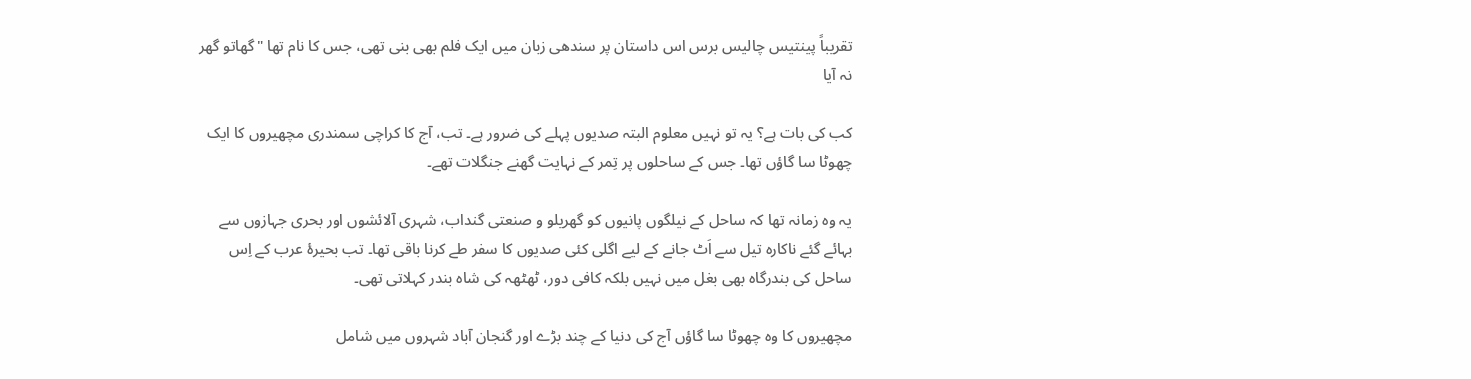تقریباً پینتیس چالیس برس اس داستان پر سندھی زبان میں ایک فلم بھی بنی تھی، جس کا نام تھا "گھاتو گھر نہ آیا

کب کی بات ہے؟ یہ تو نہیں معلوم البتہ صدیوں پہلے کی ضرور ہے۔ تب، آج کا کراچی سمندری مچھیروں کا ایک چھوٹا سا گاؤں تھا۔ جس کے ساحلوں پر تِمر کے نہایت گھنے جنگلات تھے۔

یہ وہ زمانہ تھا کہ ساحل کے نیلگوں پانیوں کو گھریلو و صنعتی گنداب، شہری آلائشوں اور بحری جہازوں سے بہائے گئے ناکارہ تیل سے اَٹ جانے کے لیے اگلی کئی صدیوں کا سفر طے کرنا باقی تھا۔ تب بحیرۂ عرب کے اِس ساحل کی بندرگاہ بھی بغل میں نہیں بلکہ کافی دور، ٹھٹھہ کی شاہ بندر کہلاتی تھی۔

مچھیروں کا وہ چھوٹا سا گاؤں آج کی دنیا کے چند بڑے اور گنجان آباد شہروں میں شامل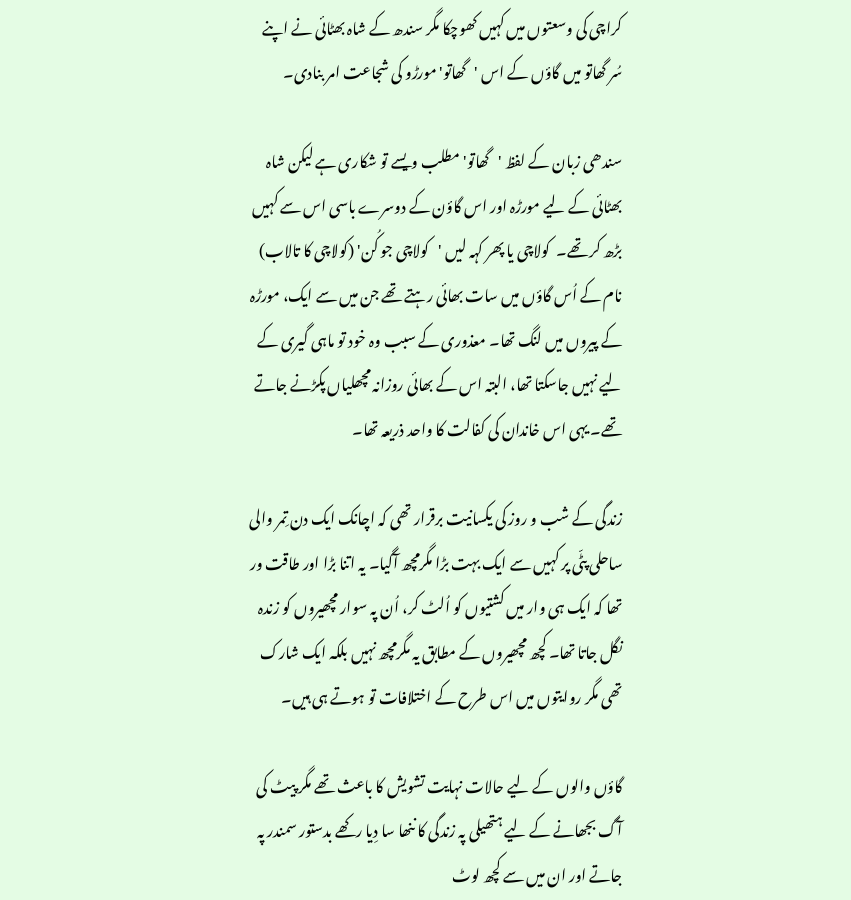کراچی کی وسعتوں میں کہیں کھوچکا مگر سندھ کے شاہ بھٹائی نے اپنے سُر گھاتو میں گاؤں کے اس 'گھاتو' مورڑو کی شجاعت امر بنادی۔

سندھی زبان کے لفظ 'گھاتو' مطلب ویسے تو شکاری ہے لیکن شاہ بھٹائی کے لیے مورڑہ اور اس گاؤن کے دوسرے باسی اس سے کہیں بڑھ کر تھے۔  کولاچی یا پھر کہہ لیں 'کولاچی جو کُن' (کولاچی کا تالاب) نام کے اُس گاؤں میں سات بھائی رہتے تھے جن میں سے ایک، مورڑہ کے پیروں میں لنگ تھا۔ معذوری کے سبب وہ خود تو ماہی گیری کے لیے نہیں جاسکتا تھا، البتہ اس کے بھائی روزانہ مچھلیاں پکڑنے جاتے تھے۔ یہی اس خاندان کی کفالت کا واحد ذریعہ تھا۔

زندگی کے شب و روز کی یکسانیت برقرار تھی کہ اچانک ایک دن تِمر والی ساحلی پٹّی پر کہیں سے ایک بہت بڑا مگرمچھ آگیا۔ یہ اتنا بڑا اور طاقت ور تھا کہ ایک ہی وار میں کشتیوں کو اُلٹ کر، اُن پہ سوار مچھیروں کو زندہ نگل جاتا تھا۔ کچھ مچھیروں کے مطابق یہ مگرمچھ نہیں بلکہ ایک شارک تھی مگر روایتوں میں اس طرح کے اختلافات تو ہوتے ہی ہیں۔

گاؤں والوں کے لیے حالات نہایت تشویش کا باعث تھے مگر پیٹ کی آگ بجھانے کے لیے ہتھیلی پہ زندگی کا ننھا سا دِیا رکھے بدستور سمندر پہ جاتے اور ان میں سے کچھ لوٹ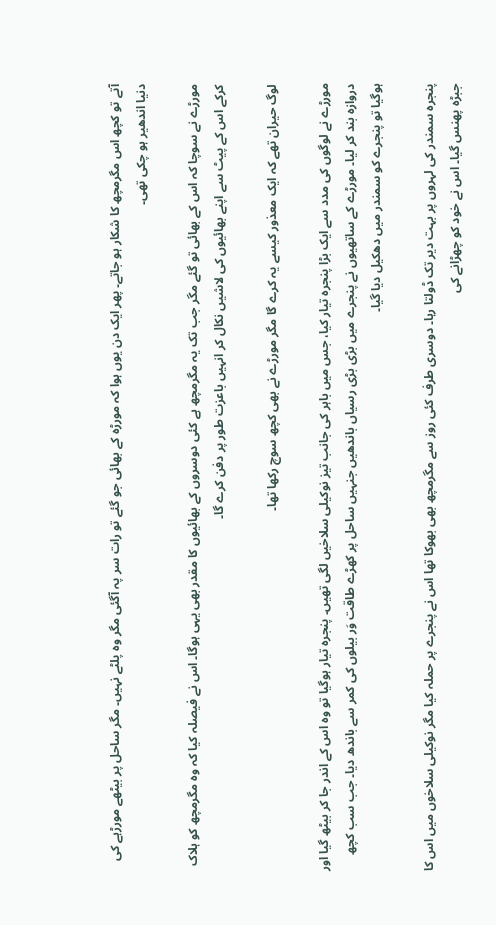آتے تو کچھ اس مگرمچھ کا شکار ہو جاتے۔ پھر ایک دن یوں ہوا کہ مورڑہ کے بھائی جو گئے تو رات سر پہ آگئی مگر وہ پلٹے نہیں۔ مگر ساحل پر بیٹھے مورڑہے کی دنیا اندھیر ہو چکی تھی۔

مورڑے نے سوچا کہ اس کے بھائی تو گئے مگر جب تک یہ مگرمچھ ہے کئی دوسروں کے بھائیوں کا مقدر بھی یہی ہوگا۔ اس نے فیصلہ کیا کہ وہ مگرمچھ کو ہلاک کرکے اس کے پیٹ سے اپنے بھائیوں کی لاشیں نکال کر انہیں باعزت طور پر دفن کرے گا۔

لوگ حیران تھے کہ ایک معذور کیسے یہ کرے گا مگر مورڑے نے بھی کچھ سوچ رکھا تھا۔

مورڑے نے لوگوں کی مدد سے ایک بڑا پنجرہ تیار کیا، جس میں باہر کی جانب تیز نوکیلی سلاخیں لگی تھیں۔ پنجرہ تیار ہوگیا تو وہ اس کے اندر جا کر بیٹھ گیا اور دروازہ بند کر لیا۔ مورڑے کے ساتھیوں نے پنجرے میں بڑی بڑی رسیاں باندھیں جنہیں ساحل پر کھڑے طاقت وَر بیلوں کی کمر سے باندھ دیا۔ جب سب کچھ ہوگیا تو پنجرے کو سمندر میں دھکیل دیا گیا۔

پنجرہ سمندر کی لہروں پر بہت دیر تک ڈولتا رہا۔ دوسری طرف کئی روز سے مگرمچھ بھی بھوکا تھا اس نے پنجرے پر حملہ کیا مگر نوکیلی سلاخوں میں اس کا جبڑہ پھنس گیا۔ اس نے خود کو چھڑانے کی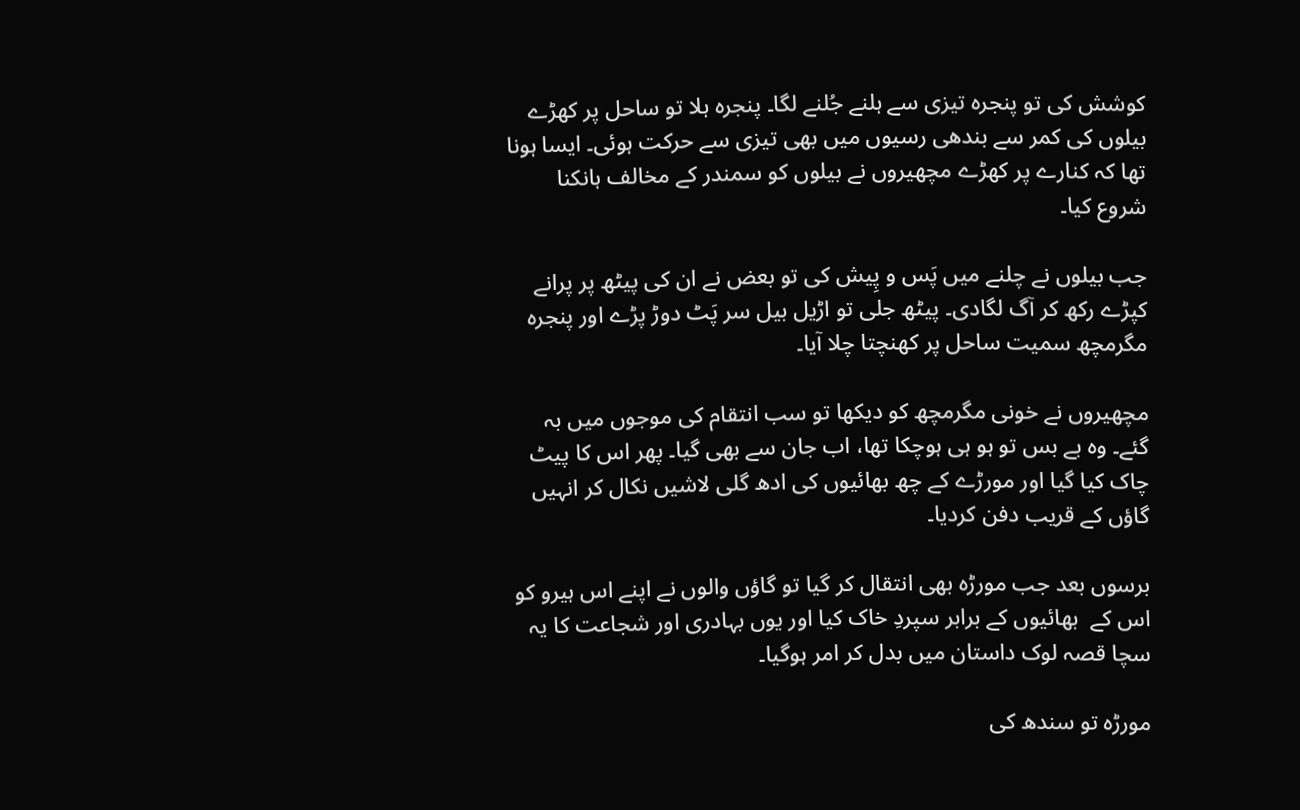کوشش کی تو پنجرہ تیزی سے ہلنے جُلنے لگا۔ پنجرہ ہلا تو ساحل پر کھڑے بیلوں کی کمر سے بندھی رسیوں میں بھی تیزی سے حرکت ہوئی۔ ایسا ہونا تھا کہ کنارے پر کھڑے مچھیروں نے بیلوں کو سمندر کے مخالف ہانکنا شروع کیا۔

جب بیلوں نے چلنے میں پَس و پِیش کی تو بعض نے ان کی پیٹھ پر پرانے کپڑے رکھ کر آگ لگادی۔ پیٹھ جلی تو اڑیل بیل سر پَٹ دوڑ پڑے اور پنجرہ مگرمچھ سمیت ساحل پر کھنچتا چلا آیا۔

مچھیروں نے خونی مگرمچھ کو دیکھا تو سب انتقام کی موجوں میں بہ گئے۔ وہ بے بس تو ہو ہی ہوچکا تھا، اب جان سے بھی گیا۔ پھر اس کا پیٹ چاک کیا گیا اور مورڑے کے چھ بھائیوں کی ادھ گلی لاشیں نکال کر انہیں گاؤں کے قریب دفن کردیا۔

برسوں بعد جب مورڑہ بھی انتقال کر گیا تو گاؤں والوں نے اپنے اس ہیرو کو اس کے  بھائیوں کے برابر سپردِ خاک کیا اور یوں بہادری اور شجاعت کا یہ سچا قصہ لوک داستان میں بدل کر امر ہوگیا۔

مورڑہ تو سندھ کی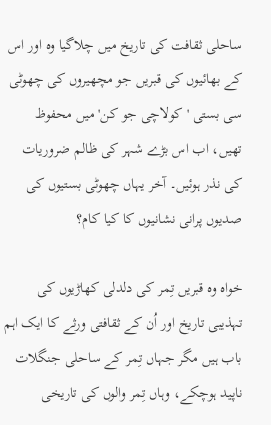ساحلی ثقافت کی تاریخ میں چلاگیا وہ اور اس کے بھائیوں کی قبریں جو مچھیروں کی چھوٹی سی بستی 'کولاچی جو کن' میں محفوظ تھیں، اب اس بڑے شہر کی ظالم ضروریات کی نذر ہوئیں۔ آخر یہاں چھوٹی بستیوں کی صدیوں پرانی نشانیوں کا کیا کام؟

خواہ وہ قبریں تِمر کی دلدلی کھاڑیوں کی تہذیبی تاریخ اور اُن کے ثقافتی ورثے کا ایک اہم باب ہیں مگر جہاں تِمر کے ساحلی جنگلات ناپید ہوچکے، وہاں تِمر والوں کی تاریخی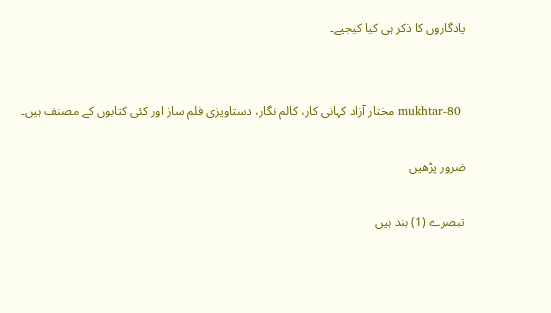یادگاروں کا ذکر ہی کیا کیجیے۔


 mukhtar-80 مختار آزاد کہانی کار، کالم نگار، دستاویزی فلم ساز اور کئی کتابوں کے مصنف ہیں۔

ضرور پڑھیں

تبصرے (1) بند ہیں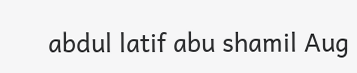abdul latif abu shamil Aug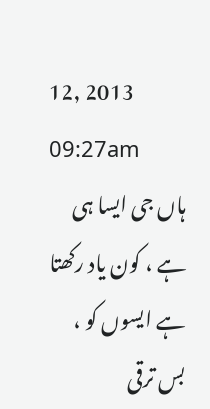12, 2013 09:27am
ہاں جی ایسا ہی ہے ، کون یاد رکھتا ہے ایسوں کو ، بس ترقی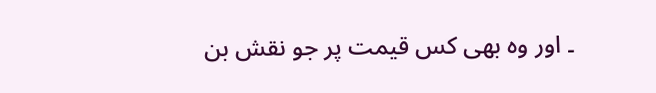۔ اور وہ بھی کس قیمت پر جو نقش بن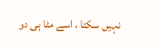نہیں سکتا ، اسے مٹا ہی دو